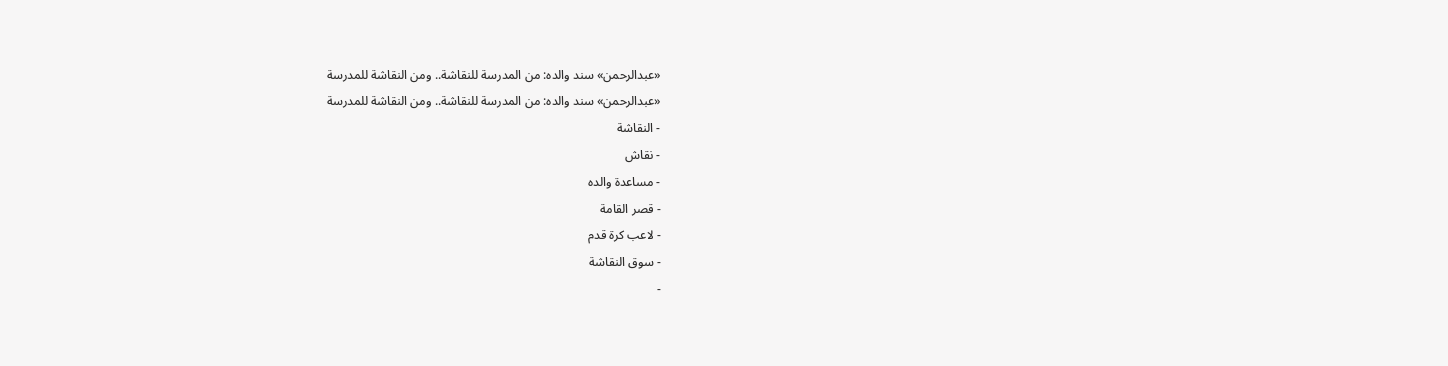«عبدالرحمن» سند والده: من المدرسة للنقاشة.. ومن النقاشة للمدرسة
«عبدالرحمن» سند والده: من المدرسة للنقاشة.. ومن النقاشة للمدرسة
- النقاشة
- نقاش
- مساعدة والده
- قصر القامة
- لاعب كرة قدم
- سوق النقاشة
-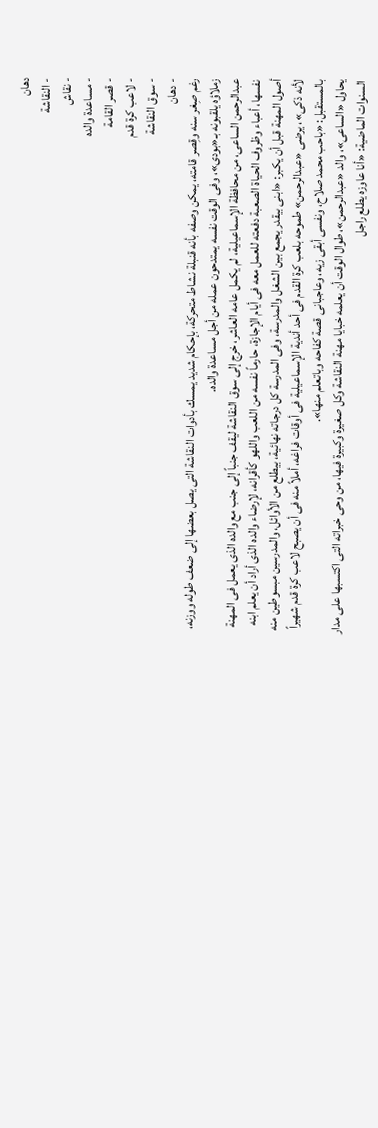دهان
- النقاشة
- نقاش
- مساعدة والده
- قصر القامة
- لاعب كرة قدم
- سوق النقاشة
- دهان
رغم صِغر سنه وقِصر قامته، يمكن وصفه بأنه قنبلة نشاط متحركة، بإحكام شديد يمسك بأدوات النقاشة التى يصل بعضها إلى ضعف طوله ووزنه، زملاؤه يلقبونه بـ«بودى»، وفى الوقت نفسه يمتدحون عمله من أجل مساعدة والده.
عبدالرحمن الساعى، من محافظة الإسماعيلية، لم يكمل عامه العاشر، خرج إلى سوق النقاشة ليقف جنباً إلى جنب مع والده الذى يعمل فى المهنة نفسها، أعباء وظروف الحياة الصعبة دفعته للعمل معه فى أيام الإجازة، حارماً نفسه من اللعب واللهو كأقرانه، لإرضاء والده الذى أراد أن يعلم ابنه أصول المهنة قبل أن يكبر: «ابنى بيقدر يجمع بين الشغل والمدرسة، وفى المدرسة كل درجاته نهائية، بيطلع من الأوائل، والمدرسين مبسوطين منه لأنه ذكى»، يرضى «عبدالرحمن» طموحه بلعب كرة القدم فى أحد أندية الإسماعيلية فى أوقات فراغه، أملاً منه فى أن يصبح لاعب كرة قدم شهيراً بالمستقبل: «باحب محمد صلاح، ونفسى أبقى زيه، وعاجبانى قصة كفاحه وباتعلم منها».
يحاول «الساعى»، والد «عبدالرحمن»، طوال الوقت أن يعلمه خبايا مهنة النقاشة وكل صغيرة وكبيرة فيها، من وحى خبراته التى اكتسبها على مدار السنوات الماضية: «أنا عاوزه يطلع راجل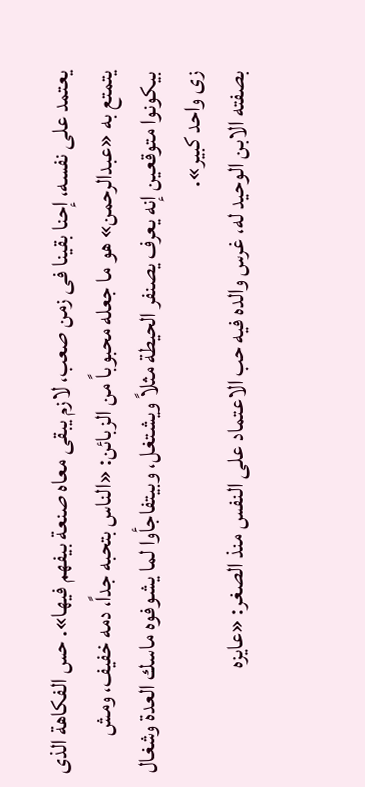يعتمد على نفسه، إحنا بقينا فى زمن صعب، لازم يبقى معاه صنعة بيفهم فيها». حس الفكاهة الذى يتمتع به «عبدالرحمن» هو ما جعله محبوباً من الزبائن: «الناس بتحبه جداً، دمه خفيف، ومش بيكونوا متوقعين إنه يعرف يصنفر الحيطة مثلاً ويشتغل، وبيتفاجأوا لما يشوفوه ماسك العدة وشغال زى واحد كبير».
بصفته الابن الوحيد له، غرس والده فيه حب الاعتماد على النفس منذ الصغر: «عايزه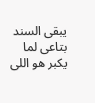يبقى السند بتاعى لما يكبر هو اللى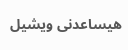هيساعدنى ويشيل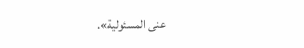عنى المسئولية».